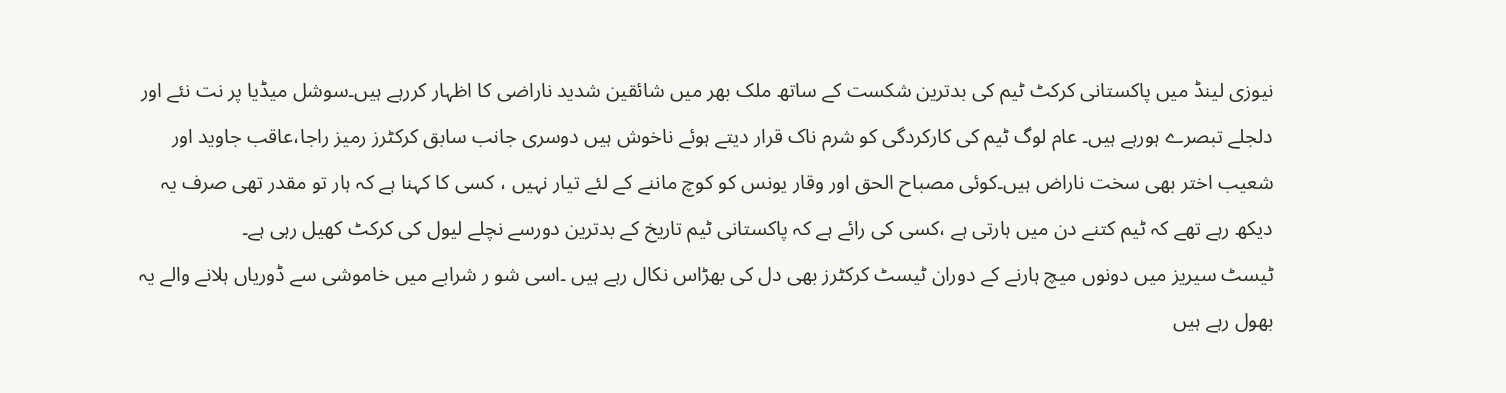نیوزی لینڈ میں پاکستانی کرکٹ ٹیم کی بدترین شکست کے ساتھ ملک بھر میں شائقین شدید ناراضی کا اظہار کررہے ہیں۔سوشل میڈیا پر نت نئے اور دلجلے تبصرے ہورہے ہیں۔ عام لوگ ٹیم کی کارکردگی کو شرم ناک قرار دیتے ہوئے ناخوش ہیں دوسری جانب سابق کرکٹرز رمیز راجا،عاقب جاوید اور شعیب اختر بھی سخت ناراض ہیں۔کوئی مصباح الحق اور وقار یونس کو کوچ ماننے کے لئے تیار نہیں ، کسی کا کہنا ہے کہ ہار تو مقدر تھی صرف یہ دیکھ رہے تھے کہ ٹیم کتنے دن میں ہارتی ہے ،کسی کی رائے ہے کہ پاکستانی ٹیم تاریخ کے بدترین دورسے نچلے لیول کی کرکٹ کھیل رہی ہے۔
ٹیسٹ سیریز میں دونوں میچ ہارنے کے دوران ٹیسٹ کرکٹرز بھی دل کی بھڑاس نکال رہے ہیں ۔اسی شو ر شرابے میں خاموشی سے ڈوریاں ہلانے والے یہ بھول رہے ہیں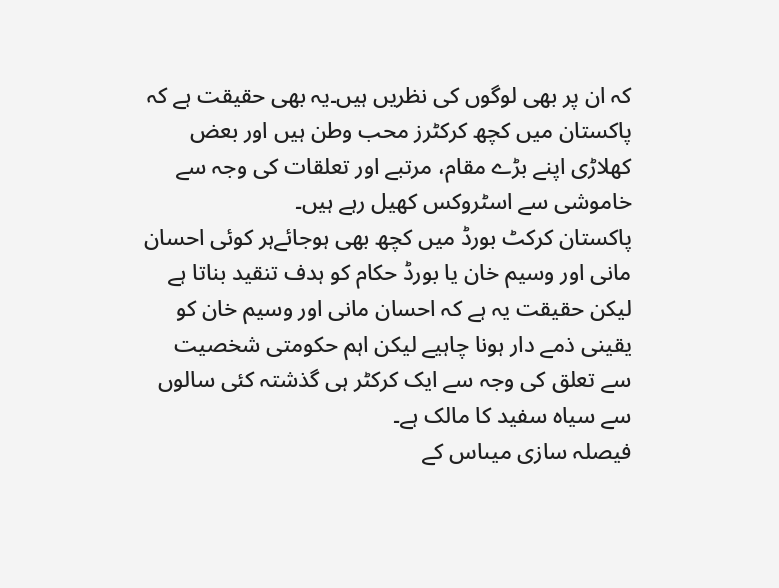کہ ان پر بھی لوگوں کی نظریں ہیں۔یہ بھی حقیقت ہے کہ پاکستان میں کچھ کرکٹرز محب وطن ہیں اور بعض کھلاڑی اپنے بڑے مقام، مرتبے اور تعلقات کی وجہ سے خاموشی سے اسٹروکس کھیل رہے ہیں۔
پاکستان کرکٹ بورڈ میں کچھ بھی ہوجائےہر کوئی احسان مانی اور وسیم خان یا بورڈ حکام کو ہدف تنقید بناتا ہے لیکن حقیقت یہ ہے کہ احسان مانی اور وسیم خان کو یقینی ذمے دار ہونا چاہیے لیکن اہم حکومتی شخصیت سے تعلق کی وجہ سے ایک کرکٹر ہی گذشتہ کئی سالوں سے سیاہ سفید کا مالک ہے۔
فیصلہ سازی میںاس کے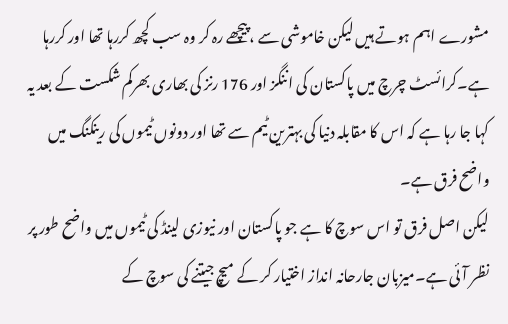مشورے اہم ہوتے ہیں لیکن خاموشی سے ،پیچھے رہ کر وہ سب کچھ کررہا تھا اور کررہا ہے۔کرائسٹ چرچ میں پاکستان کی اننگز اور 176 رنز کی بھاری بھرکم شکست کے بعد یہ کہا جا رہا ہے کہ اس کا مقابلہ دنیا کی بہترین ٹیم سے تھا اور دونوں ٹیموں کی رینکنگ میں واضح فرق ہے۔
لیکن اصل فرق تو اس سوچ کا ہے جو پاکستان اور نیوزی لینڈ کی ٹیموں میں واضح طور پر نظر آئی ہے۔میزبان جارحانہ انداز اختیار کر کے میچ جیتنے کی سوچ کے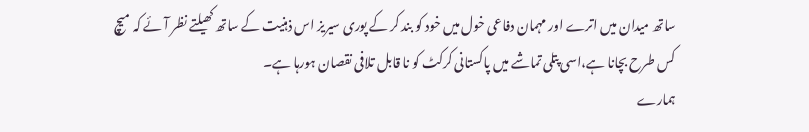ساتھ میدان میں اترے اور مہمان دفاعی خول میں خود کو بند کر کے پوری سیریز اس ذہنیت کے ساتھ کھیلتے نظر آئے کہ میچ کس طرح بچانا ہے،اسی پتلی تماشے میں پاکستانی کرکٹ کو نا قابل تلافی نقصان ہورہا ہے۔
ہمارے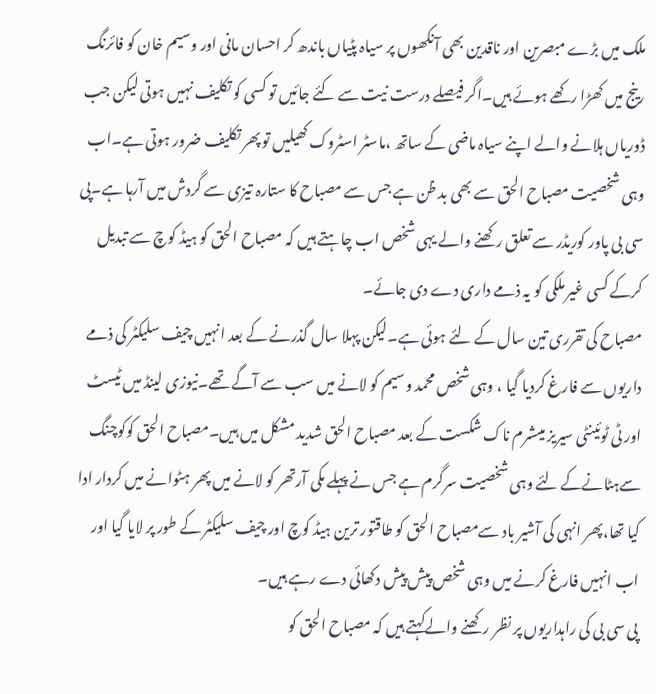ملک میں بڑے مبصرین اور ناقدین بھی آنکھوں پر سیاہ پٹیاں باندھ کر احسان مانی اور وسیم خان کو فائرنگ رینج میں کھڑا رکھے ہوئے ہیں۔اگر فیصلے درست نیت سے کئے جائیں تو کسی کو تکلیف نہیں ہوتی لیکن جب ڈوریاں ہلانے والے اپنے سیاہ ماضی کے ساتھ ،ماسٹر اسٹروک کھیلیں تو پھر تکلیف ضرور ہوتی ہے۔اب وہی شخصیت مصباح الحق سے بھی بد ظن ہے جس سے مصباح کا ستارہ تیزی سے گردش میں آرہا ہے۔پی سی بی پاور کوریڈر سے تعلق رکھنے والے یہی شخص اب چاہتے ہیں کہ مصباح الحق کو ہیڈ کوچ سے تبدیل کرکے کسی غیر ملکی کو یہ ذمے داری دے دی جائے۔
مصباح کی تقرری تین سال کے لئے ہوئی ہے۔لیکن پہلا سال گذرنے کے بعد انہیں چیف سلیکٹر کی ذمے داریوں سے فارغ کردیا گیا ، وہی شخص محمد وسیم کو لانے میں سب سے آگے تھے۔نیوزی لینڈ میں ٹیسٹ اور ٹی ٹوئینٹی سیریز میںشرم ناک شکست کے بعد مصباح الحق شدید مشکل میں ہیں۔مصباح الحق کوکوچنگ سےہٹانےکے لئے وہی شخصیت سرگرم ہے جس نے پہلے مکی آرتھر کو لانے میں پھر ہٹوانے میں کردار ادا کیا تھا،پھر انہی کی آشیر باد سےمصباح الحق کو طاقتور ترین ہیڈ کوچ اور چیف سلیکٹر کے طور پر لایا گیا اور اب انہیں فارغ کرنے میں وہی شخص پیش پیش دکھائی دے رہے ہیں۔
پی سی بی کی راہداریوں پر نظر رکھنے والےکہتے ہیں کہ مصباح الحق کو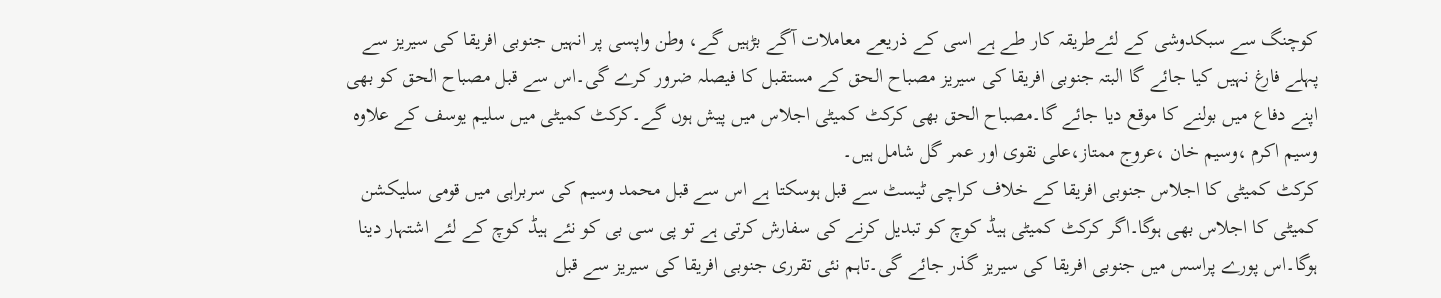کوچنگ سے سبکدوشی کے لئےطریقہ کار طے ہے اسی کے ذریعے معاملات آگے بڑہیں گے، وطن واپسی پر انہیں جنوبی افریقا کی سیریز سے پہلے فارغ نہیں کیا جائے گا البتہ جنوبی افریقا کی سیریز مصباح الحق کے مستقبل کا فیصلہ ضرور کرے گی۔اس سے قبل مصباح الحق کو بھی اپنے دفاع میں بولنے کا موقع دیا جائے گا۔مصباح الحق بھی کرکٹ کمیٹی اجلاس میں پیش ہوں گے۔کرکٹ کمیٹی میں سلیم یوسف کے علاوہ وسیم اکرم ،وسیم خان ،عروج ممتاز،علی نقوی اور عمر گل شامل ہیں۔
کرکٹ کمیٹی کا اجلاس جنوبی افریقا کے خلاف کراچی ٹیسٹ سے قبل ہوسکتا ہے اس سے قبل محمد وسیم کی سربراہی میں قومی سلیکشن کمیٹی کا اجلاس بھی ہوگا۔اگر کرکٹ کمیٹی ہیڈ کوچ کو تبدیل کرنے کی سفارش کرتی ہے تو پی سی بی کو نئے ہیڈ کوچ کے لئے اشتہار دینا ہوگا۔اس پورے پراسس میں جنوبی افریقا کی سیریز گذر جائے گی۔تاہم نئی تقرری جنوبی افریقا کی سیریز سے قبل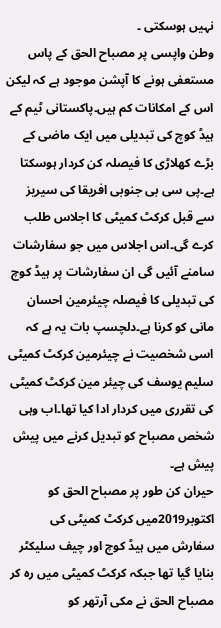نہیں ہوسکتی ۔
وطن واپسی پر مصباح الحق کے پاس مستعفی ہونے کا آپشن موجود ہے کہ لیکن اس کے امکانات کم ہیں۔پاکستانی ٹیم کے ہیڈ کوچ کی تبدیلی میں ایک ماضی کے بڑے کھلاڑی کا فیصلہ کن کردار ہوسکتا ہے۔پی سی بی جنوبی افریقا کی سیریز سے قبل کرکٹ کمیٹی کا اجلاس طلب کرے گی۔اس اجلاس میں جو سفارشات سامنے آئیں گی ان سفارشات پر ہیڈ کوچ کی تبدیلی کا فیصلہ چیئرمین احسان مانی کو کرنا ہے۔دلچسپ بات یہ ہے کہ اسی شخصیت نے چیئرمین کرکٹ کمیٹی سلیم یوسف کی چیئر مین کرکٹ کمیٹی کی تقرری میں کردار ادا کیا تھا۔اب وہی شخص مصباح کو تبدیل کرنے میں پیش پیش ہے۔
حیران کن طور پر مصباح الحق کو اکتوبر2019میں کرکٹ کمیٹی کی سفارش میں ہیڈ کوچ اور چیف سلیکٹر بنایا گیا تھا جبکہ کرکٹ کمیٹی میں رہ کر مصباح الحق نے مکی آرتھر کو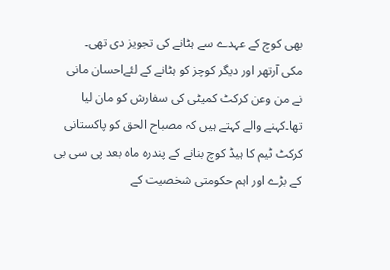بھی کوچ کے عہدے سے ہٹانے کی تجویز دی تھی۔
مکی آرتھر اور دیگر کوچز کو ہٹانے کے لئےاحسان مانی نے من وعن کرکٹ کمیٹی کی سفارش کو مان لیا تھا۔کہنے والے کہتے ہیں کہ مصباح الحق کو پاکستانی کرکٹ ٹیم کا ہیڈ کوچ بنانے کے پندرہ ماہ بعد پی سی بی کے بڑے اور اہم حکومتی شخصیت کے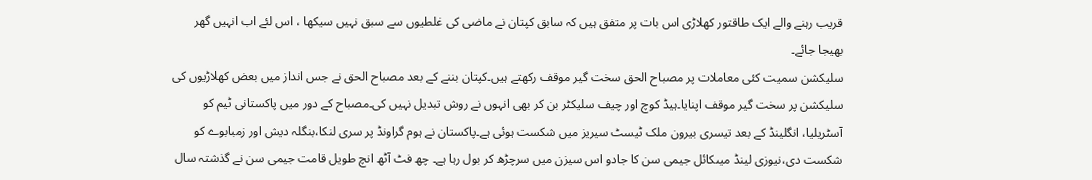قریب رہنے والے ایک طاقتور کھلاڑی اس بات پر متفق ہیں کہ سابق کپتان نے ماضی کی غلطیوں سے سبق نہیں سیکھا ، اس لئے اب انہیں گھر بھیجا جائے۔
سلیکشن سمیت کئی معاملات پر مصباح الحق سخت گیر موقف رکھتے ہیں۔کپتان بننے کے بعد مصباح الحق نے جس انداز میں بعض کھلاڑیوں کی سلیکشن پر سخت گیر موقف اپنایا۔ہیڈ کوچ اور چیف سلیکٹر بن کر بھی انہوں نے روش تبدیل نہیں کی۔مصباح کے دور میں پاکستانی ٹیم کو آسٹریلیا، انگلینڈ کے بعد تیسری بیرون ملک ٹیسٹ سیریز میں شکست ہوئی ہے۔پاکستان نے ہوم گراونڈ پر سری لنکا،بنگلہ دیش اور زمبابوے کو شکست دی،نیوزی لینڈ میںکائل جیمی سن کا جادو اس سیزن میں سرچڑھ کر بول رہا ہے۔ چھ فٹ آٹھ انچ طویل قامت جیمی سن نے گذشتہ سال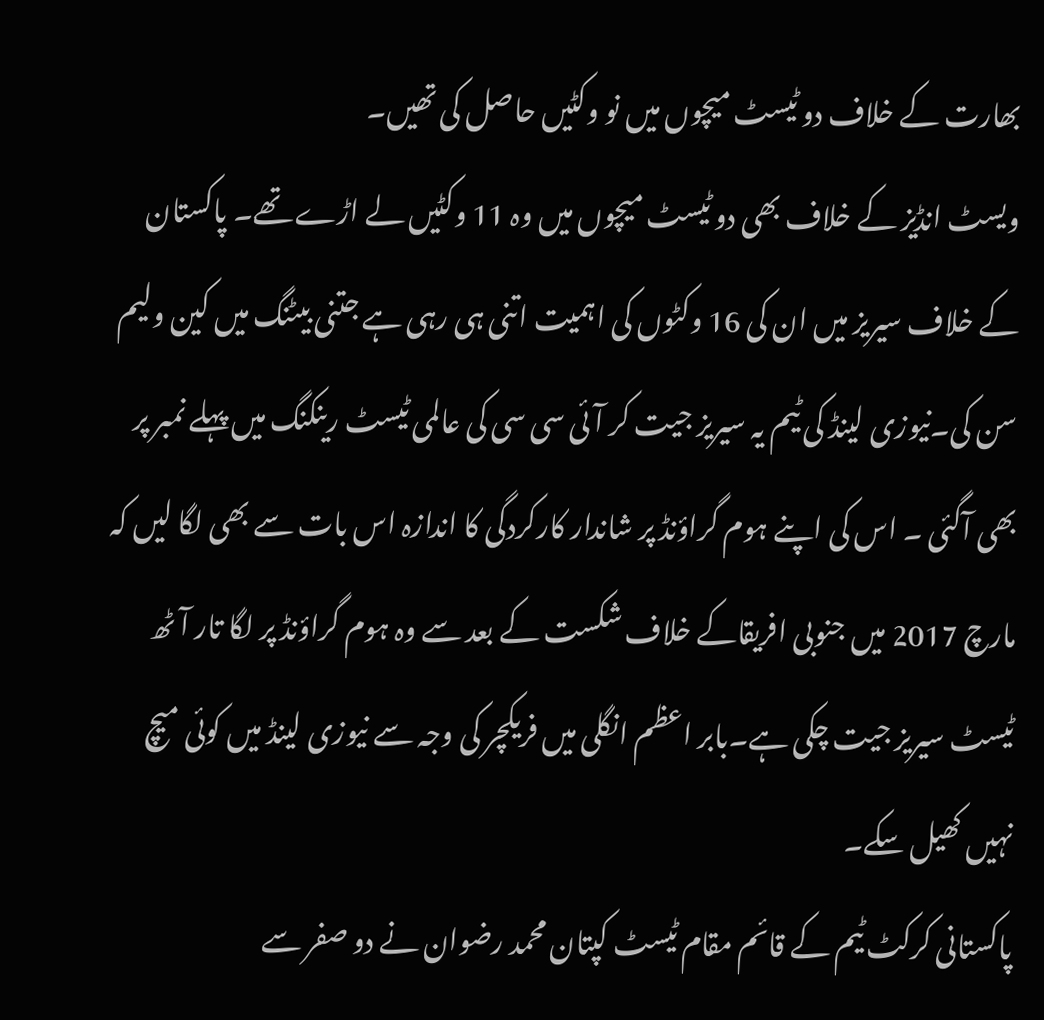بھارت کے خلاف دو ٹیسٹ میچوں میں نو وکٹیں حاصل کی تھیں۔
ویسٹ انڈیز کے خلاف بھی دو ٹیسٹ میچوں میں وہ 11 وکٹیں لے اڑے تھے۔ پاکستان کے خلاف سیریز میں ان کی 16 وکٹوں کی اہمیت اتنی ہی رہی ہے جتنی بیٹنگ میں کین ولیم سن کی۔نیوزی لینڈ کی ٹیم یہ سیریز جیت کر آئی سی سی کی عالمی ٹیسٹ رینکنگ میں پہلے نمبر پر بھی آگئی ۔ اس کی اپنے ہوم گراؤنڈ پر شاندار کارکردگی کا اندازہ اس بات سے بھی لگا لیں کہ مارچ 2017 میں جنوبی افریقاکے خلاف شکست کے بعد سے وہ ہوم گراؤنڈ پر لگا تار آٹھ ٹیسٹ سیریز جیت چکی ہے۔بابر اعظم انگلی میں فریکچر کی وجہ سے نیوزی لینڈ میں کوئی میچ نہیں کھیل سکے۔
پاکستانی کرکٹ ٹیم کے قائم مقام ٹیسٹ کپتان محمد رضوان نے دو صفر سے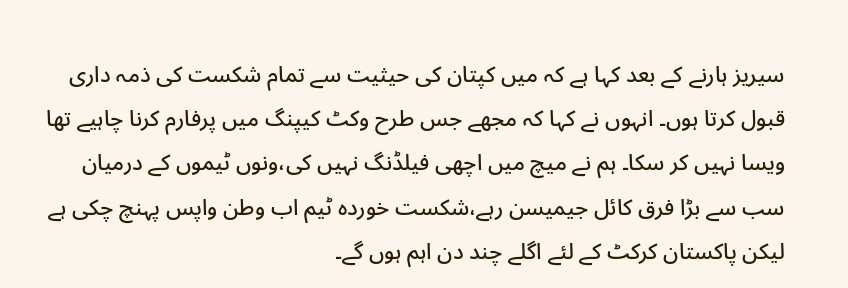سیریز ہارنے کے بعد کہا ہے کہ میں کپتان کی حیثیت سے تمام شکست کی ذمہ داری قبول کرتا ہوں۔ انہوں نے کہا کہ مجھے جس طرح وکٹ کیپنگ میں پرفارم کرنا چاہیے تھا ویسا نہیں کر سکا۔ ہم نے میچ میں اچھی فیلڈنگ نہیں کی،ونوں ٹیموں کے درمیان سب سے بڑا فرق کائل جیمیسن رہے،شکست خوردہ ٹیم اب وطن واپس پہنچ چکی ہے لیکن پاکستان کرکٹ کے لئے اگلے چند دن اہم ہوں گے۔